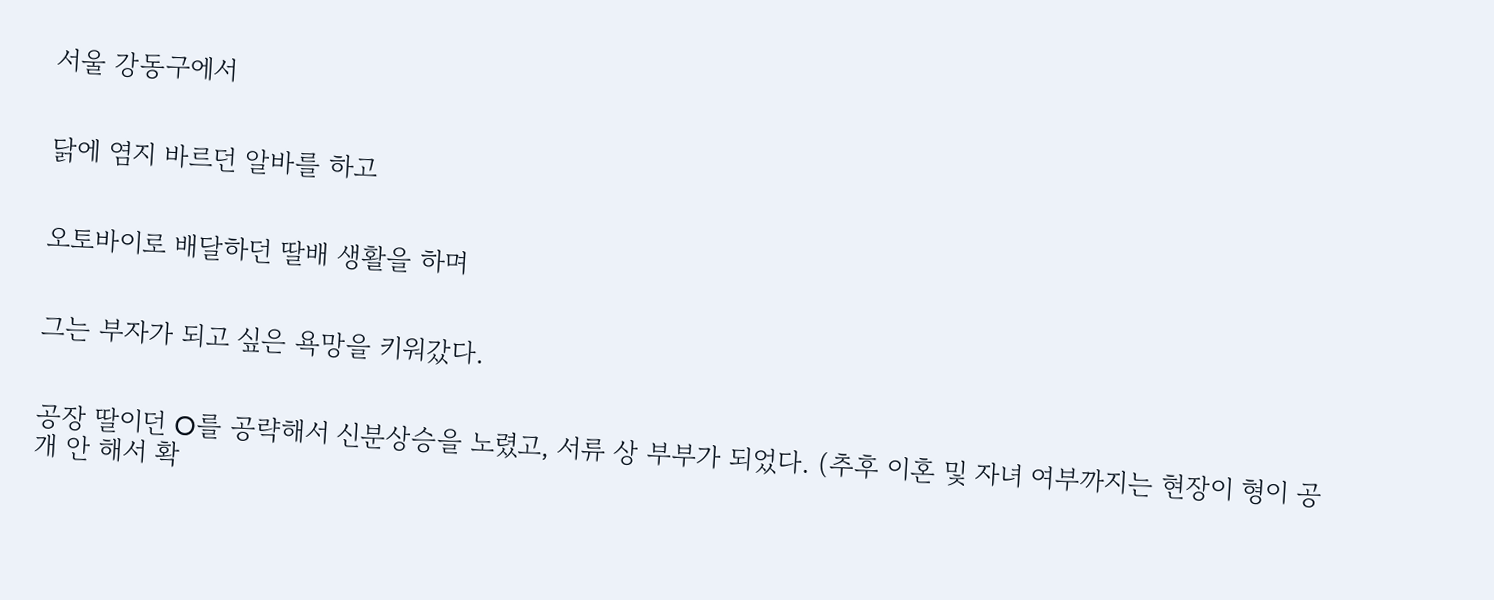서울 강동구에서


닭에 염지 바르던 알바를 하고


오토바이로 배달하던 딸배 생활을 하며


그는 부자가 되고 싶은 욕망을 키워갔다.


공장 딸이던 O를 공략해서 신분상승을 노렸고, 서류 상 부부가 되었다. (추후 이혼 및 자녀 여부까지는 현장이 형이 공개 안 해서 확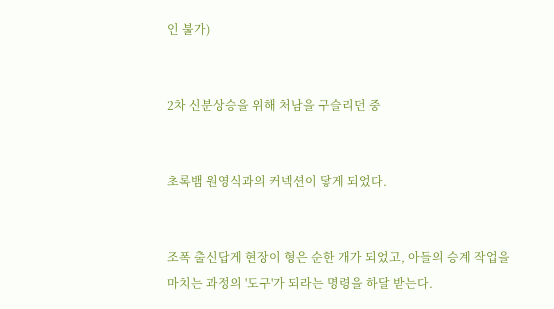인 불가)


2차 신분상승을 위해 처남을 구슬리던 중


초록뱀 원영식과의 커넥션이 닿게 되었다.


조폭 출신답게 현장이 형은 순한 개가 되었고, 아들의 승계 작업을 마치는 과정의 '도구'가 되라는 명령을 하달 받는다.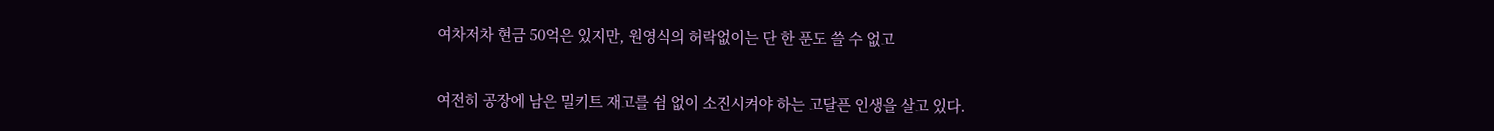여차저차 현금 50억은 있지만, 원영식의 허락없이는 단 한 푼도 쓸 수 없고


여전히 공장에 남은 밀키트 재고를 쉼 없이 소진시켜야 하는 고달픈 인생을 살고 있다.